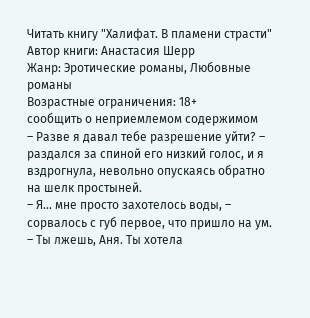Читать книгу "Халифат. В пламени страсти"
Автор книги: Анастасия Шерр
Жанр: Эротические романы, Любовные романы
Возрастные ограничения: 18+
сообщить о неприемлемом содержимом
– Разве я давал тебе разрешение уйти? – раздался за спиной его низкий голос, и я вздрогнула, невольно опускаясь обратно на шелк простыней.
– Я… мне просто захотелось воды, – сорвалось с губ первое, что пришло на ум.
– Ты лжешь, Аня. Ты хотела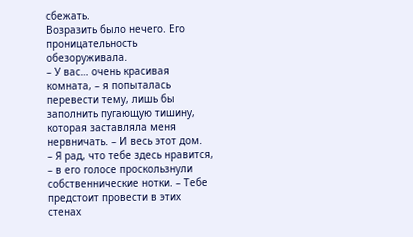сбежать.
Возразить было нечего. Его проницательность обезоруживала.
– У вас… очень красивая комната, – я попыталась перевести тему, лишь бы заполнить пугающую тишину, которая заставляла меня нервничать. – И весь этот дом.
– Я рад, что тебе здесь нравится, – в его голосе проскользнули собственнические нотки. – Тебе предстоит провести в этих стенах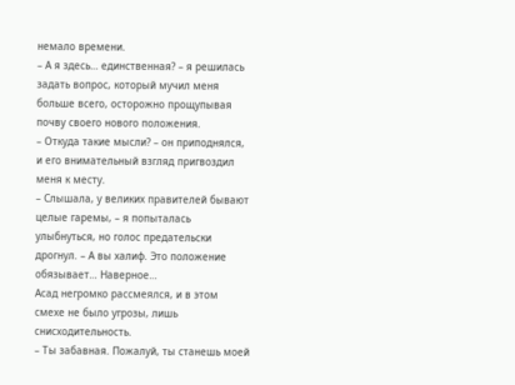немало времени.
– А я здесь… единственная? – я решилась задать вопрос, который мучил меня больше всего, осторожно прощупывая почву своего нового положения.
– Откуда такие мысли? – он приподнялся, и его внимательный взгляд пригвоздил меня к месту.
– Слышала, у великих правителей бывают целые гаремы, – я попыталась улыбнуться, но голос предательски дрогнул. – А вы халиф. Это положение обязывает… Наверное…
Асад негромко рассмеялся, и в этом смехе не было угрозы, лишь снисходительность.
– Ты забавная. Пожалуй, ты станешь моей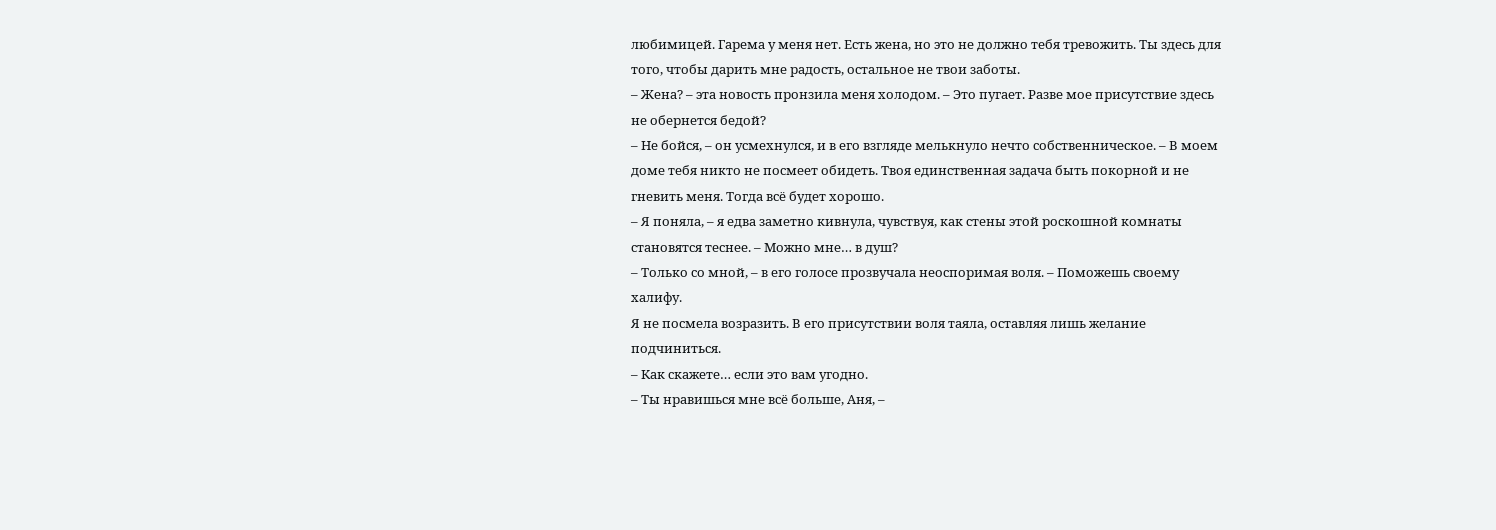любимицей. Гарема у меня нет. Есть жена, но это не должно тебя тревожить. Ты здесь для того, чтобы дарить мне радость, остальное не твои заботы.
– Жена? – эта новость пронзила меня холодом. – Это пугает. Разве мое присутствие здесь не обернется бедой?
– Не бойся, – он усмехнулся, и в его взгляде мелькнуло нечто собственническое. – В моем доме тебя никто не посмеет обидеть. Твоя единственная задача быть покорной и не гневить меня. Тогда всё будет хорошо.
– Я поняла, – я едва заметно кивнула, чувствуя, как стены этой роскошной комнаты становятся теснее. – Можно мне… в душ?
– Только со мной, – в его голосе прозвучала неоспоримая воля. – Поможешь своему халифу.
Я не посмела возразить. В его присутствии воля таяла, оставляя лишь желание подчиниться.
– Как скажете… если это вам угодно.
– Ты нравишься мне всё больше, Аня, –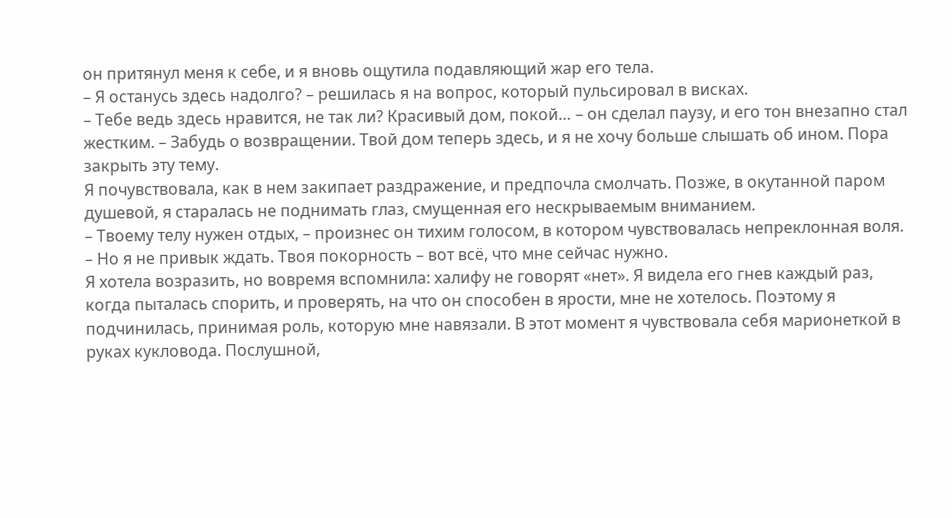он притянул меня к себе, и я вновь ощутила подавляющий жар его тела.
– Я останусь здесь надолго? – решилась я на вопрос, который пульсировал в висках.
– Тебе ведь здесь нравится, не так ли? Красивый дом, покой… – он сделал паузу, и его тон внезапно стал жестким. – Забудь о возвращении. Твой дом теперь здесь, и я не хочу больше слышать об ином. Пора закрыть эту тему.
Я почувствовала, как в нем закипает раздражение, и предпочла смолчать. Позже, в окутанной паром душевой, я старалась не поднимать глаз, смущенная его нескрываемым вниманием.
– Твоему телу нужен отдых, – произнес он тихим голосом, в котором чувствовалась непреклонная воля. – Но я не привык ждать. Твоя покорность – вот всё, что мне сейчас нужно.
Я хотела возразить, но вовремя вспомнила: халифу не говорят «нет». Я видела его гнев каждый раз, когда пыталась спорить, и проверять, на что он способен в ярости, мне не хотелось. Поэтому я подчинилась, принимая роль, которую мне навязали. В этот момент я чувствовала себя марионеткой в руках кукловода. Послушной,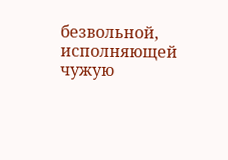безвольной, исполняющей чужую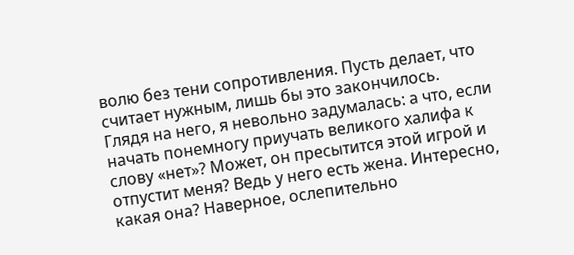волю без тени сопротивления. Пусть делает, что считает нужным, лишь бы это закончилось.
Глядя на него, я невольно задумалась: а что, если начать понемногу приучать великого халифа к слову «нет»? Может, он пресытится этой игрой и отпустит меня? Ведь у него есть жена. Интересно, какая она? Наверное, ослепительно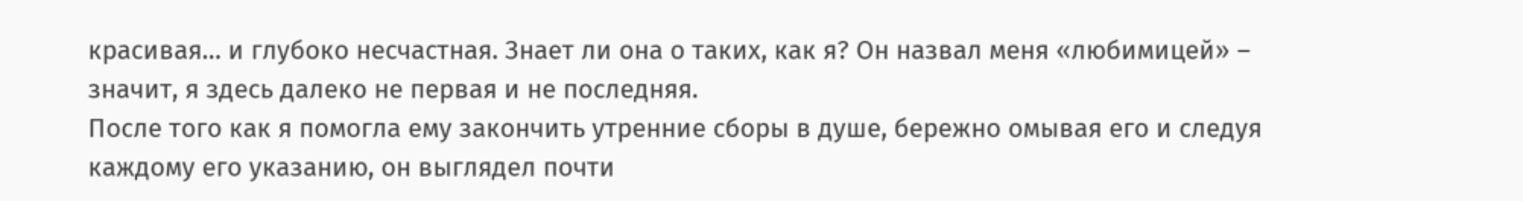красивая… и глубоко несчастная. Знает ли она о таких, как я? Он назвал меня «любимицей» – значит, я здесь далеко не первая и не последняя.
После того как я помогла ему закончить утренние сборы в душе, бережно омывая его и следуя каждому его указанию, он выглядел почти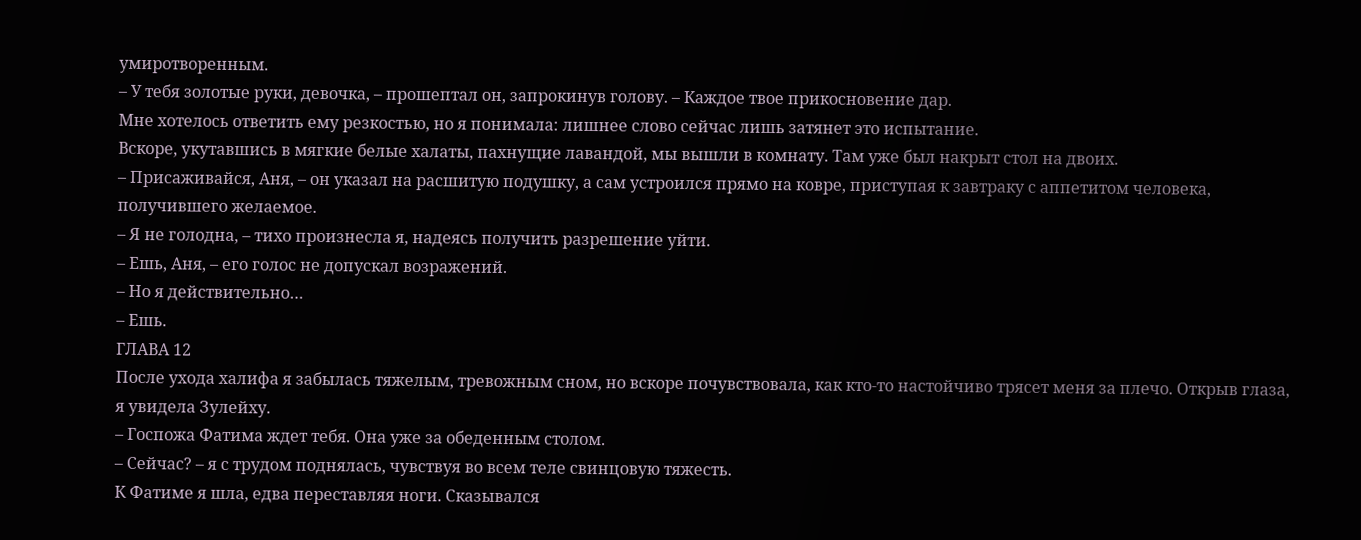умиротворенным.
– У тебя золотые руки, девочка, – прошептал он, запрокинув голову. – Каждое твое прикосновение дар.
Мне хотелось ответить ему резкостью, но я понимала: лишнее слово сейчас лишь затянет это испытание.
Вскоре, укутавшись в мягкие белые халаты, пахнущие лавандой, мы вышли в комнату. Там уже был накрыт стол на двоих.
– Присаживайся, Аня, – он указал на расшитую подушку, а сам устроился прямо на ковре, приступая к завтраку с аппетитом человека, получившего желаемое.
– Я не голодна, – тихо произнесла я, надеясь получить разрешение уйти.
– Ешь, Аня, – его голос не допускал возражений.
– Но я действительно…
– Ешь.
ГЛАВА 12
После ухода халифа я забылась тяжелым, тревожным сном, но вскоре почувствовала, как кто-то настойчиво трясет меня за плечо. Открыв глаза, я увидела Зулейху.
– Госпожа Фатима ждет тебя. Она уже за обеденным столом.
– Сейчас? – я с трудом поднялась, чувствуя во всем теле свинцовую тяжесть.
К Фатиме я шла, едва переставляя ноги. Сказывался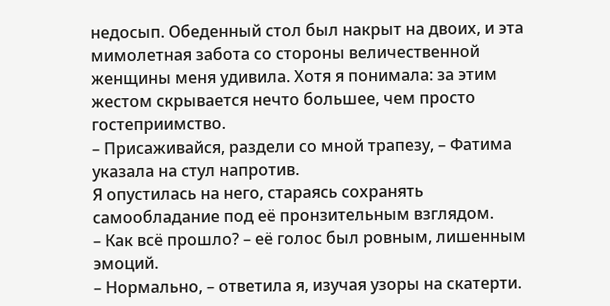недосып. Обеденный стол был накрыт на двоих, и эта мимолетная забота со стороны величественной женщины меня удивила. Хотя я понимала: за этим жестом скрывается нечто большее, чем просто гостеприимство.
– Присаживайся, раздели со мной трапезу, – Фатима указала на стул напротив.
Я опустилась на него, стараясь сохранять самообладание под её пронзительным взглядом.
– Как всё прошло? – её голос был ровным, лишенным эмоций.
– Нормально, – ответила я, изучая узоры на скатерти.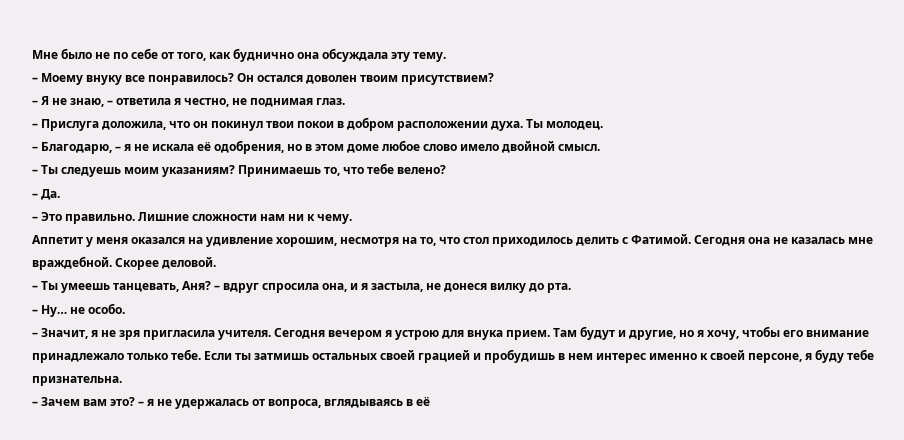Мне было не по себе от того, как буднично она обсуждала эту тему.
– Моему внуку все понравилось? Он остался доволен твоим присутствием?
– Я не знаю, – ответила я честно, не поднимая глаз.
– Прислуга доложила, что он покинул твои покои в добром расположении духа. Ты молодец.
– Благодарю, – я не искала её одобрения, но в этом доме любое слово имело двойной смысл.
– Ты следуешь моим указаниям? Принимаешь то, что тебе велено?
– Да.
– Это правильно. Лишние сложности нам ни к чему.
Аппетит у меня оказался на удивление хорошим, несмотря на то, что стол приходилось делить с Фатимой. Сегодня она не казалась мне враждебной. Скорее деловой.
– Ты умеешь танцевать, Аня? – вдруг спросила она, и я застыла, не донеся вилку до рта.
– Ну… не особо.
– Значит, я не зря пригласила учителя. Сегодня вечером я устрою для внука прием. Там будут и другие, но я хочу, чтобы его внимание принадлежало только тебе. Если ты затмишь остальных своей грацией и пробудишь в нем интерес именно к своей персоне, я буду тебе признательна.
– Зачем вам это? – я не удержалась от вопроса, вглядываясь в её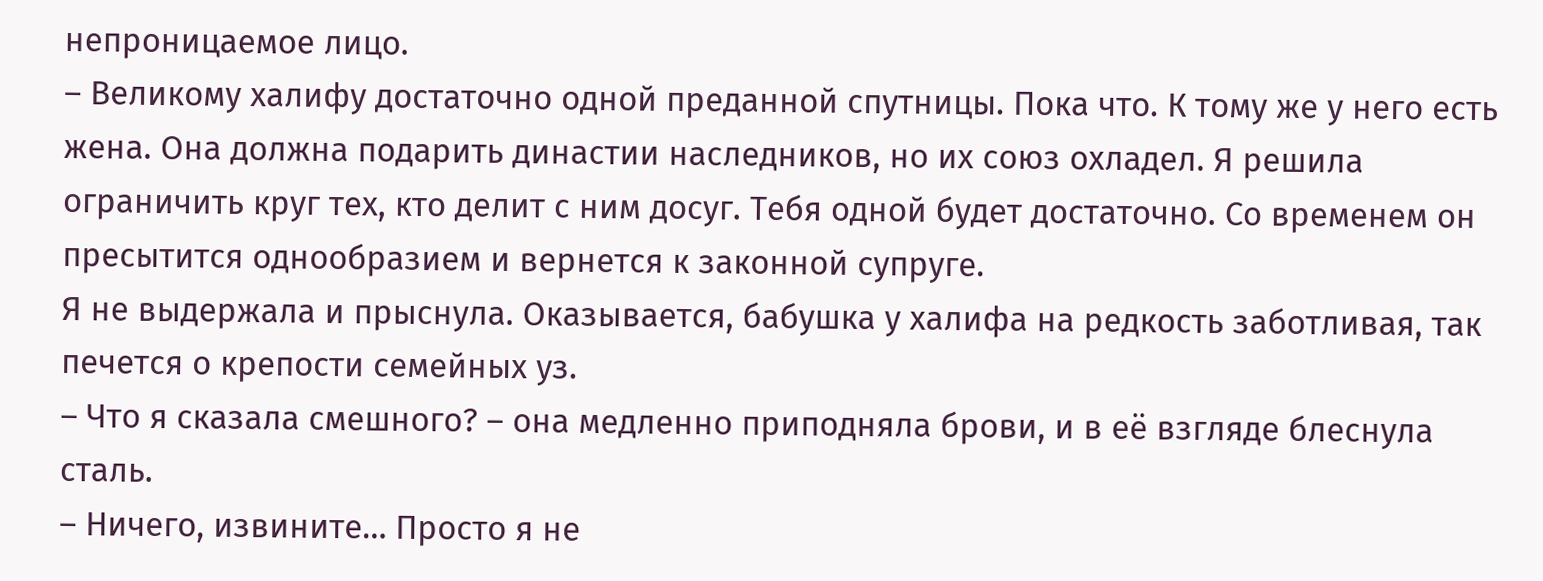непроницаемое лицо.
– Великому халифу достаточно одной преданной спутницы. Пока что. К тому же у него есть жена. Она должна подарить династии наследников, но их союз охладел. Я решила ограничить круг тех, кто делит с ним досуг. Тебя одной будет достаточно. Со временем он пресытится однообразием и вернется к законной супруге.
Я не выдержала и прыснула. Оказывается, бабушка у халифа на редкость заботливая, так печется о крепости семейных уз.
– Что я сказала смешного? – она медленно приподняла брови, и в её взгляде блеснула сталь.
– Ничего, извините… Просто я не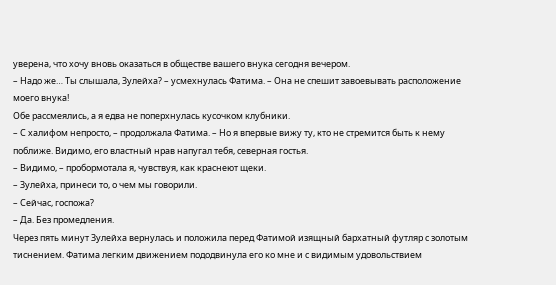уверена, что хочу вновь оказаться в обществе вашего внука сегодня вечером.
– Надо же… Ты слышала, Зулейха? – усмехнулась Фатима. – Она не спешит завоевывать расположение моего внука!
Обе рассмеялись, а я едва не поперхнулась кусочком клубники.
– С халифом непросто, – продолжала Фатима. – Но я впервые вижу ту, кто не стремится быть к нему поближе. Видимо, его властный нрав напугал тебя, северная гостья.
– Видимо, – пробормотала я, чувствуя, как краснеют щеки.
– Зулейха, принеси то, о чем мы говорили.
– Сейчас, госпожа?
– Да. Без промедления.
Через пять минут Зулейха вернулась и положила перед Фатимой изящный бархатный футляр с золотым тиснением. Фатима легким движением пододвинула его ко мне и с видимым удовольствием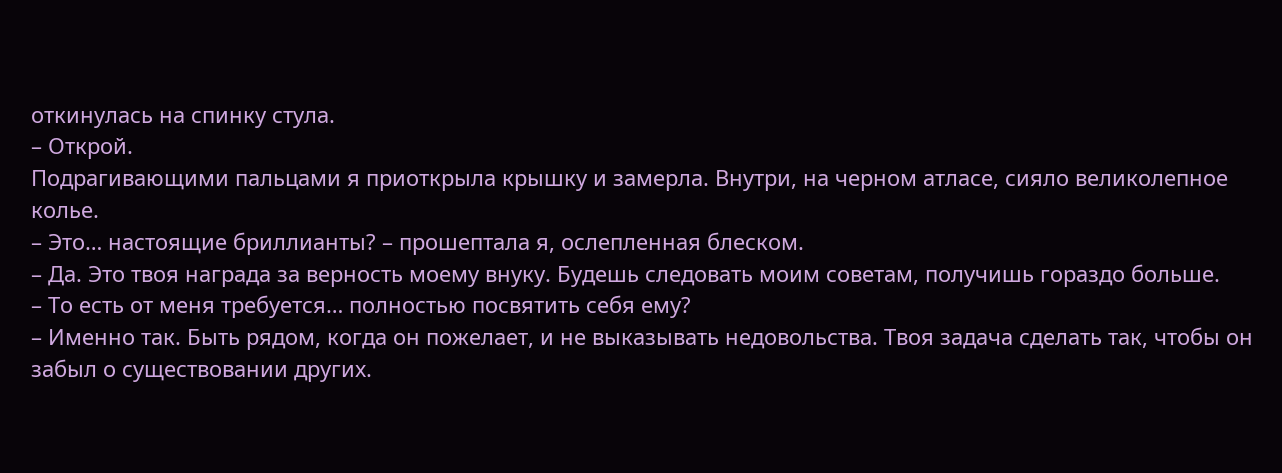откинулась на спинку стула.
– Открой.
Подрагивающими пальцами я приоткрыла крышку и замерла. Внутри, на черном атласе, сияло великолепное колье.
– Это… настоящие бриллианты? – прошептала я, ослепленная блеском.
– Да. Это твоя награда за верность моему внуку. Будешь следовать моим советам, получишь гораздо больше.
– То есть от меня требуется… полностью посвятить себя ему?
– Именно так. Быть рядом, когда он пожелает, и не выказывать недовольства. Твоя задача сделать так, чтобы он забыл о существовании других.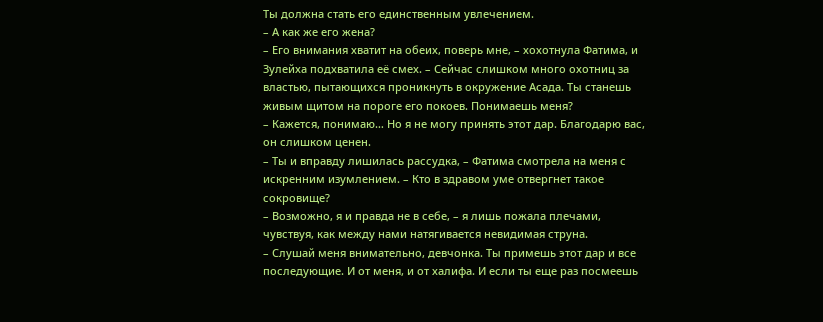Ты должна стать его единственным увлечением.
– А как же его жена?
– Его внимания хватит на обеих, поверь мне, – хохотнула Фатима, и Зулейха подхватила её смех. – Сейчас слишком много охотниц за властью, пытающихся проникнуть в окружение Асада. Ты станешь живым щитом на пороге его покоев. Понимаешь меня?
– Кажется, понимаю… Но я не могу принять этот дар. Благодарю вас, он слишком ценен.
– Ты и вправду лишилась рассудка, – Фатима смотрела на меня с искренним изумлением. – Кто в здравом уме отвергнет такое сокровище?
– Возможно, я и правда не в себе, – я лишь пожала плечами, чувствуя, как между нами натягивается невидимая струна.
– Слушай меня внимательно, девчонка. Ты примешь этот дар и все последующие. И от меня, и от халифа. И если ты еще раз посмеешь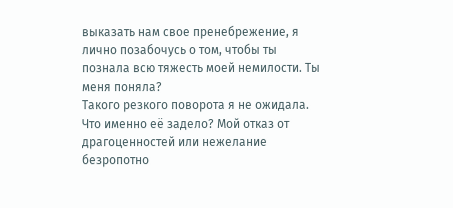выказать нам свое пренебрежение, я лично позабочусь о том, чтобы ты познала всю тяжесть моей немилости. Ты меня поняла?
Такого резкого поворота я не ожидала. Что именно её задело? Мой отказ от драгоценностей или нежелание безропотно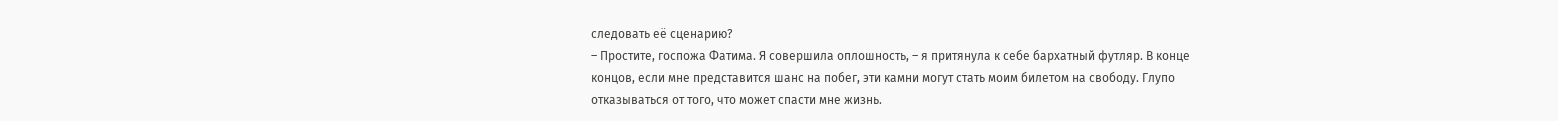следовать её сценарию?
– Простите, госпожа Фатима. Я совершила оплошность, – я притянула к себе бархатный футляр. В конце концов, если мне представится шанс на побег, эти камни могут стать моим билетом на свободу. Глупо отказываться от того, что может спасти мне жизнь.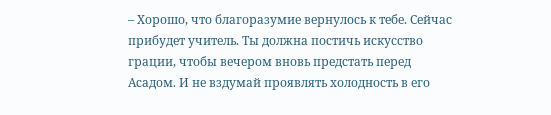– Хорошо, что благоразумие вернулось к тебе. Сейчас прибудет учитель. Ты должна постичь искусство грации, чтобы вечером вновь предстать перед Асадом. И не вздумай проявлять холодность в его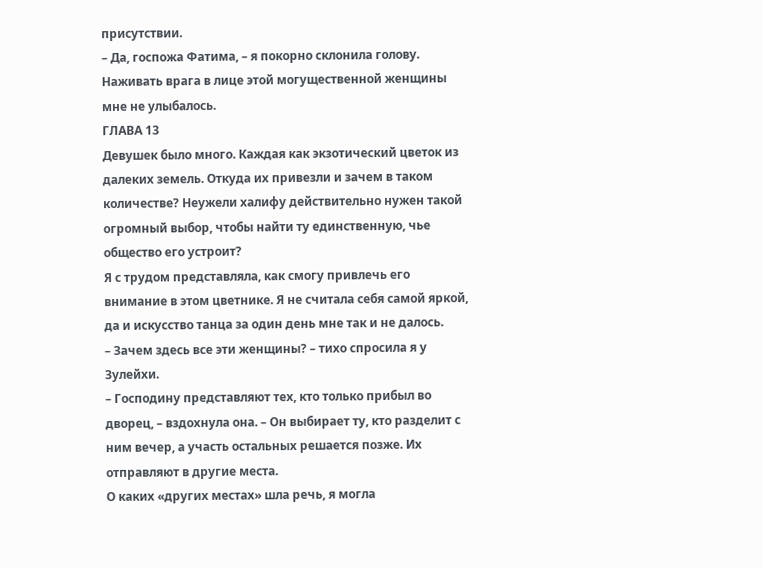присутствии.
– Да, госпожа Фатима, – я покорно склонила голову. Наживать врага в лице этой могущественной женщины мне не улыбалось.
ГЛАВА 13
Девушек было много. Каждая как экзотический цветок из далеких земель. Откуда их привезли и зачем в таком количестве? Неужели халифу действительно нужен такой огромный выбор, чтобы найти ту единственную, чье общество его устроит?
Я с трудом представляла, как смогу привлечь его внимание в этом цветнике. Я не считала себя самой яркой, да и искусство танца за один день мне так и не далось.
– Зачем здесь все эти женщины? – тихо спросила я у Зулейхи.
– Господину представляют тех, кто только прибыл во дворец, – вздохнула она. – Он выбирает ту, кто разделит с ним вечер, а участь остальных решается позже. Их отправляют в другие места.
О каких «других местах» шла речь, я могла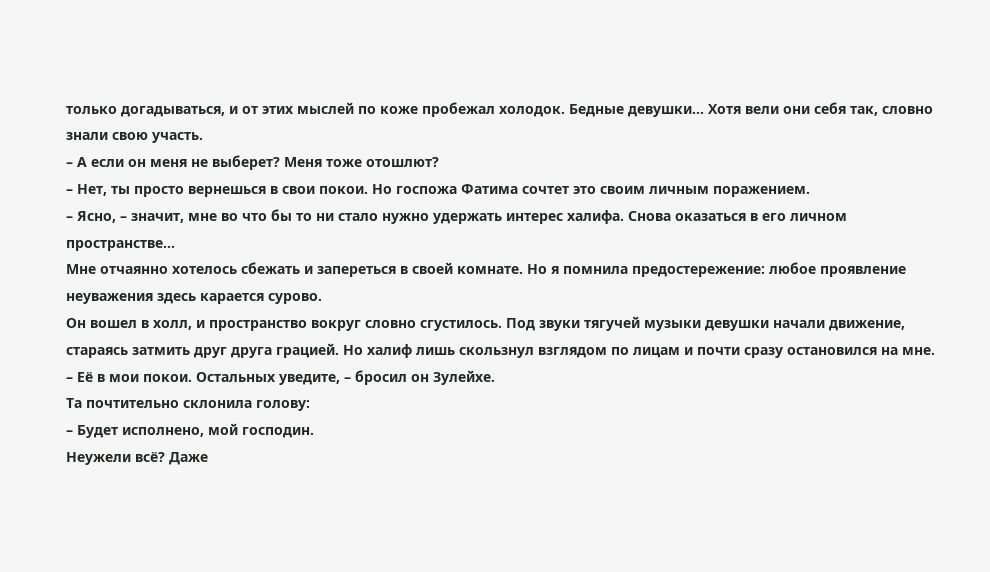только догадываться, и от этих мыслей по коже пробежал холодок. Бедные девушки… Хотя вели они себя так, словно знали свою участь.
– А если он меня не выберет? Меня тоже отошлют?
– Нет, ты просто вернешься в свои покои. Но госпожа Фатима сочтет это своим личным поражением.
– Ясно, – значит, мне во что бы то ни стало нужно удержать интерес халифа. Снова оказаться в его личном пространстве…
Мне отчаянно хотелось сбежать и запереться в своей комнате. Но я помнила предостережение: любое проявление неуважения здесь карается сурово.
Он вошел в холл, и пространство вокруг словно сгустилось. Под звуки тягучей музыки девушки начали движение, стараясь затмить друг друга грацией. Но халиф лишь скользнул взглядом по лицам и почти сразу остановился на мне.
– Её в мои покои. Остальных уведите, – бросил он Зулейхе.
Та почтительно склонила голову:
– Будет исполнено, мой господин.
Неужели всё? Даже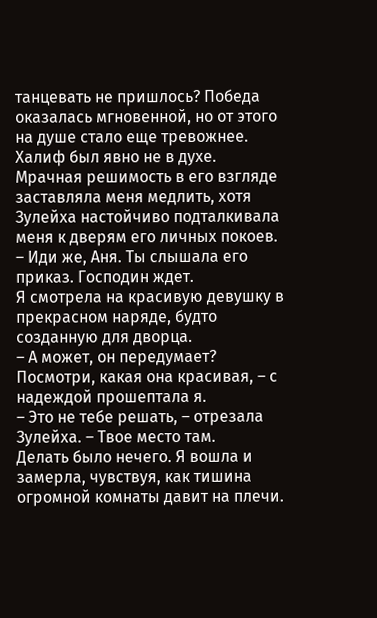танцевать не пришлось? Победа оказалась мгновенной, но от этого на душе стало еще тревожнее.
Халиф был явно не в духе. Мрачная решимость в его взгляде заставляла меня медлить, хотя Зулейха настойчиво подталкивала меня к дверям его личных покоев.
– Иди же, Аня. Ты слышала его приказ. Господин ждет.
Я смотрела на красивую девушку в прекрасном наряде, будто созданную для дворца.
– А может, он передумает? Посмотри, какая она красивая, – с надеждой прошептала я.
– Это не тебе решать, – отрезала Зулейха. – Твое место там.
Делать было нечего. Я вошла и замерла, чувствуя, как тишина огромной комнаты давит на плечи.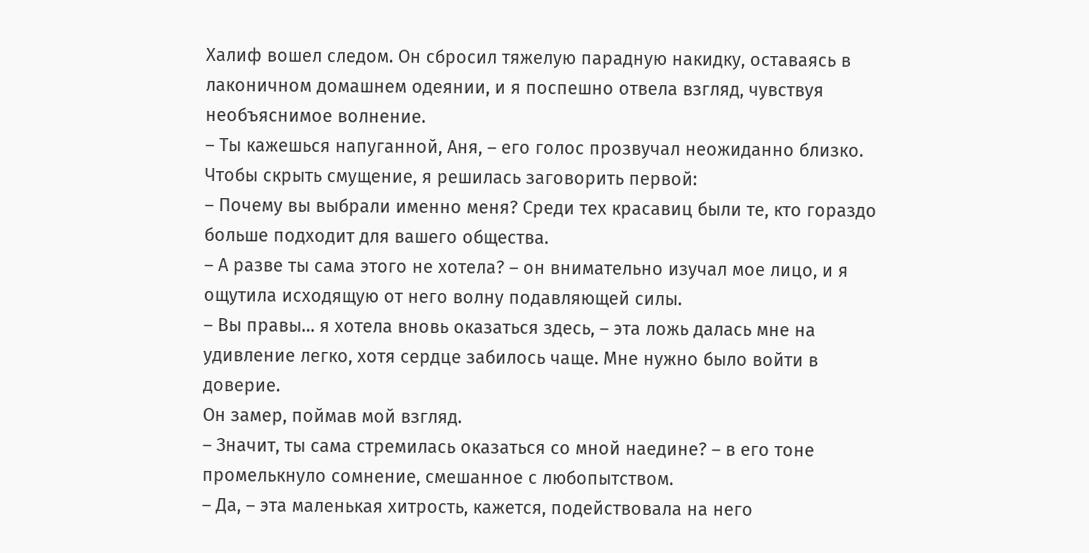Халиф вошел следом. Он сбросил тяжелую парадную накидку, оставаясь в лаконичном домашнем одеянии, и я поспешно отвела взгляд, чувствуя необъяснимое волнение.
– Ты кажешься напуганной, Аня, – его голос прозвучал неожиданно близко.
Чтобы скрыть смущение, я решилась заговорить первой:
– Почему вы выбрали именно меня? Среди тех красавиц были те, кто гораздо больше подходит для вашего общества.
– А разве ты сама этого не хотела? – он внимательно изучал мое лицо, и я ощутила исходящую от него волну подавляющей силы.
– Вы правы… я хотела вновь оказаться здесь, – эта ложь далась мне на удивление легко, хотя сердце забилось чаще. Мне нужно было войти в доверие.
Он замер, поймав мой взгляд.
– Значит, ты сама стремилась оказаться со мной наедине? – в его тоне промелькнуло сомнение, смешанное с любопытством.
– Да, – эта маленькая хитрость, кажется, подействовала на него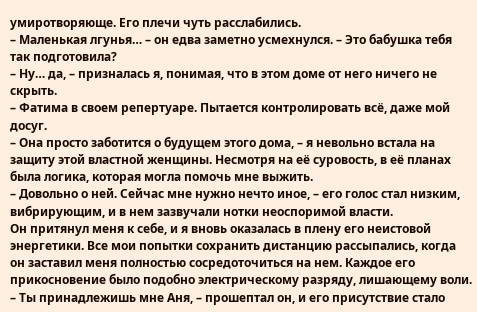умиротворяюще. Его плечи чуть расслабились.
– Маленькая лгунья… – он едва заметно усмехнулся. – Это бабушка тебя так подготовила?
– Ну… да, – призналась я, понимая, что в этом доме от него ничего не скрыть.
– Фатима в своем репертуаре. Пытается контролировать всё, даже мой досуг.
– Она просто заботится о будущем этого дома, – я невольно встала на защиту этой властной женщины. Несмотря на её суровость, в её планах была логика, которая могла помочь мне выжить.
– Довольно о ней. Сейчас мне нужно нечто иное, – его голос стал низким, вибрирующим, и в нем зазвучали нотки неоспоримой власти.
Он притянул меня к себе, и я вновь оказалась в плену его неистовой энергетики. Все мои попытки сохранить дистанцию рассыпались, когда он заставил меня полностью сосредоточиться на нем. Каждое его прикосновение было подобно электрическому разряду, лишающему воли.
– Ты принадлежишь мне Аня, – прошептал он, и его присутствие стало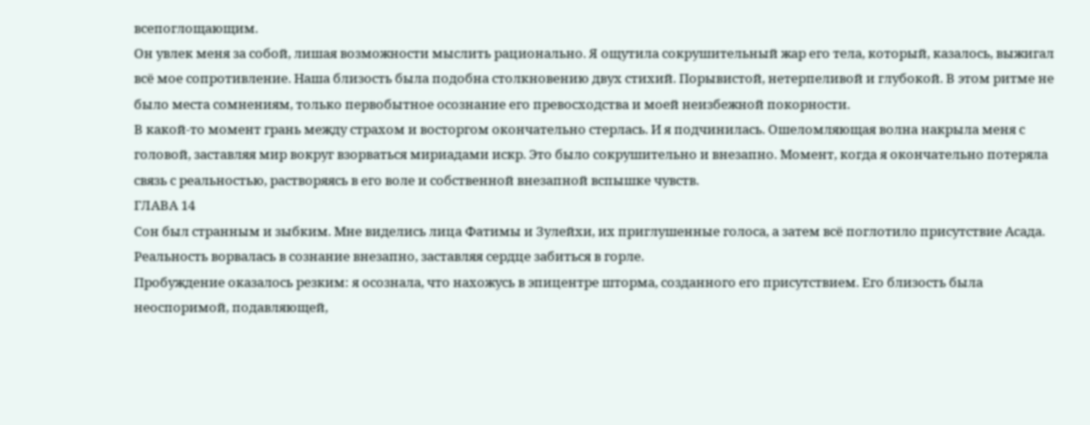всепоглощающим.
Он увлек меня за собой, лишая возможности мыслить рационально. Я ощутила сокрушительный жар его тела, который, казалось, выжигал всё мое сопротивление. Наша близость была подобна столкновению двух стихий. Порывистой, нетерпеливой и глубокой. В этом ритме не было места сомнениям, только первобытное осознание его превосходства и моей неизбежной покорности.
В какой-то момент грань между страхом и восторгом окончательно стерлась. И я подчинилась. Ошеломляющая волна накрыла меня с головой, заставляя мир вокруг взорваться мириадами искр. Это было сокрушительно и внезапно. Момент, когда я окончательно потеряла связь с реальностью, растворяясь в его воле и собственной внезапной вспышке чувств.
ГЛАВА 14
Сон был странным и зыбким. Мне виделись лица Фатимы и Зулейхи, их приглушенные голоса, а затем всё поглотило присутствие Асада. Реальность ворвалась в сознание внезапно, заставляя сердце забиться в горле.
Пробуждение оказалось резким: я осознала, что нахожусь в эпицентре шторма, созданного его присутствием. Его близость была неоспоримой, подавляющей,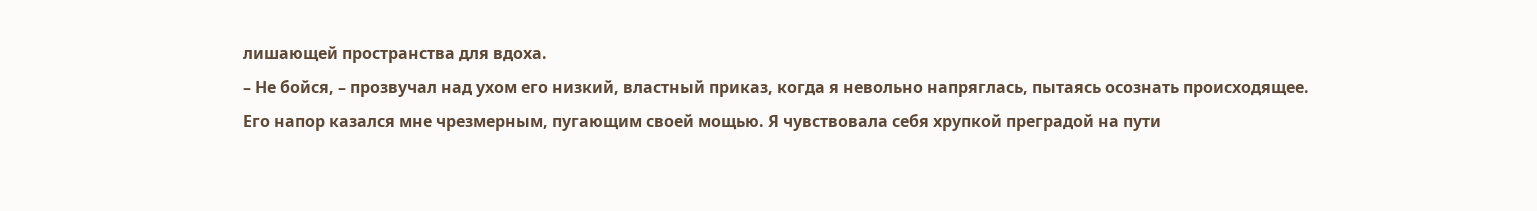лишающей пространства для вдоха.
– Не бойся, – прозвучал над ухом его низкий, властный приказ, когда я невольно напряглась, пытаясь осознать происходящее.
Его напор казался мне чрезмерным, пугающим своей мощью. Я чувствовала себя хрупкой преградой на пути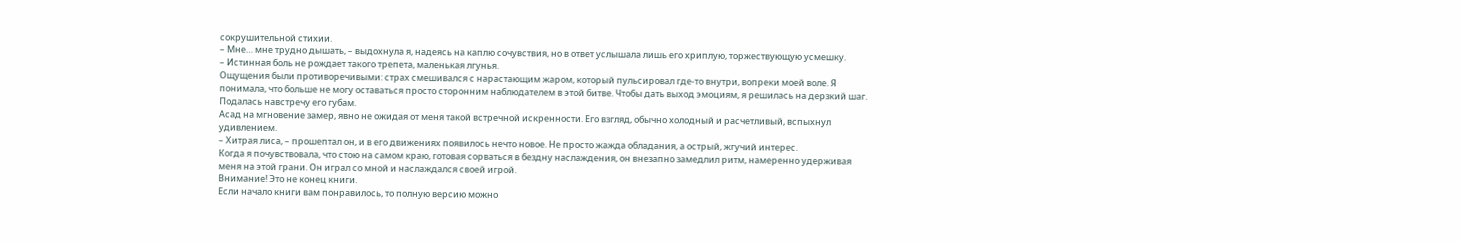сокрушительной стихии.
– Мне… мне трудно дышать, – выдохнула я, надеясь на каплю сочувствия, но в ответ услышала лишь его хриплую, торжествующую усмешку.
– Истинная боль не рождает такого трепета, маленькая лгунья.
Ощущения были противоречивыми: страх смешивался с нарастающим жаром, который пульсировал где-то внутри, вопреки моей воле. Я понимала, что больше не могу оставаться просто сторонним наблюдателем в этой битве. Чтобы дать выход эмоциям, я решилась на дерзкий шаг. Подалась навстречу его губам.
Асад на мгновение замер, явно не ожидая от меня такой встречной искренности. Его взгляд, обычно холодный и расчетливый, вспыхнул удивлением.
– Хитрая лиса, – прошептал он, и в его движениях появилось нечто новое. Не просто жажда обладания, а острый, жгучий интерес.
Когда я почувствовала, что стою на самом краю, готовая сорваться в бездну наслаждения, он внезапно замедлил ритм, намеренно удерживая меня на этой грани. Он играл со мной и наслаждался своей игрой.
Внимание! Это не конец книги.
Если начало книги вам понравилось, то полную версию можно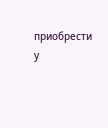приобрести у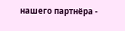нашего партнёра -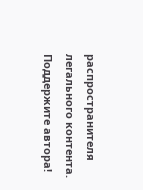распространителя легального контента. Поддержите автора!